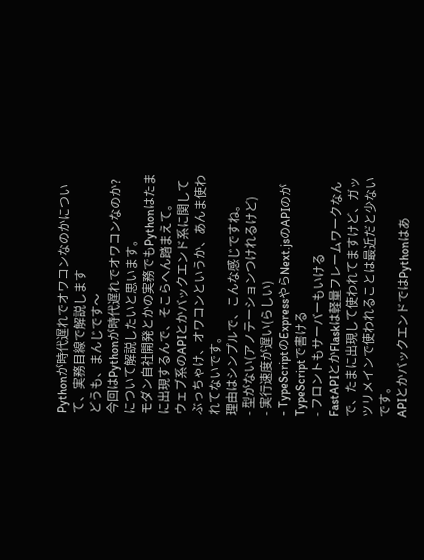Pythonが時代遅れでオワコンなのかについて、実務目線で解説します
どうも、まんじです〜
今回はPythonが時代遅れでオワコンなのか?について解説したいと思います。
モダン自社開発とかの実務でもPythonはたまに出現するんで、そこらへん踏まえて。
ウェブ系のAPIとかバックエンド系に関して
ぶっちゃけ、オワコンというか、あんま使われてないです。
理由はシンプルで、こんな感じですね。
- 型がない(アノテーションつけれるけど)
- 実行速度が遅い(らしい)
- TypeScriptのExpressやらNext.jsのAPIのがTypeScriptで書ける
- フロントもサーバーもいける
FastAPIとかFlaskは軽量フレームワークなんで、たまに出現して使われてますけど、ガッツリメインで使われることは最近だと少ないです。
APIとかバックエンドではPythonはあ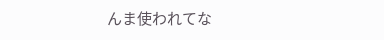んま使われてな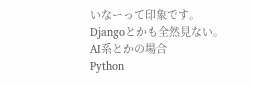いなーって印象です。
Djangoとかも全然見ない。
AI系とかの場合
Python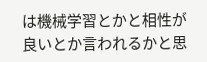は機械学習とかと相性が良いとか言われるかと思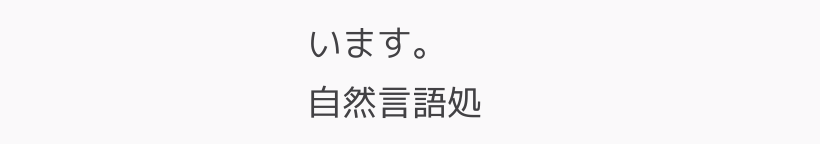います。
自然言語処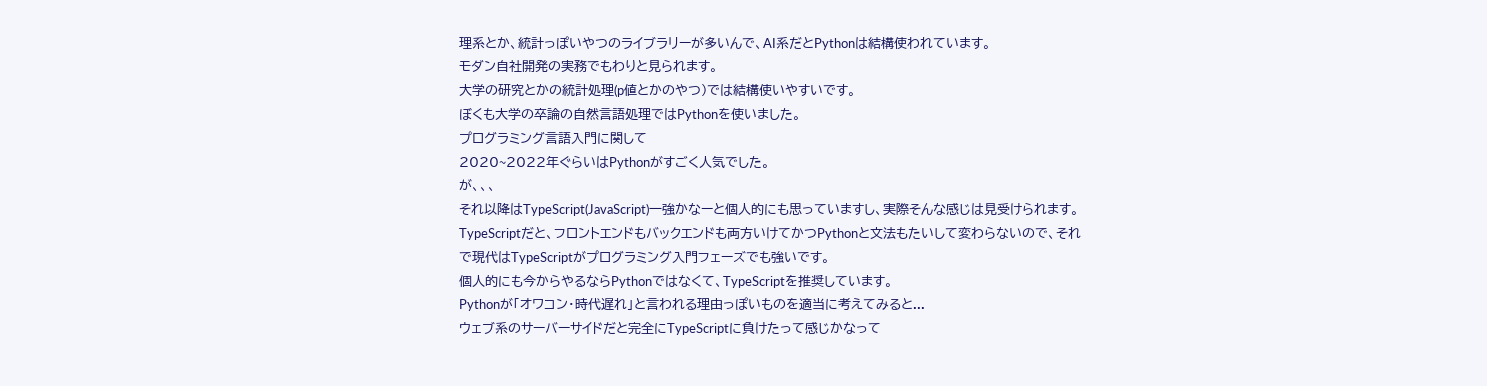理系とか、統計っぽいやつのライブラリーが多いんで、AI系だとPythonは結構使われています。
モダン自社開発の実務でもわりと見られます。
大学の研究とかの統計処理(p値とかのやつ)では結構使いやすいです。
ぼくも大学の卒論の自然言語処理ではPythonを使いました。
プログラミング言語入門に関して
2020~2022年ぐらいはPythonがすごく人気でした。
が、、、
それ以降はTypeScript(JavaScript)一強かなーと個人的にも思っていますし、実際そんな感じは見受けられます。
TypeScriptだと、フロントエンドもバックエンドも両方いけてかつPythonと文法もたいして変わらないので、それで現代はTypeScriptがプログラミング入門フェーズでも強いです。
個人的にも今からやるならPythonではなくて、TypeScriptを推奨しています。
Pythonが「オワコン・時代遅れ」と言われる理由っぽいものを適当に考えてみると...
ウェブ系のサーバーサイドだと完全にTypeScriptに負けたって感じかなって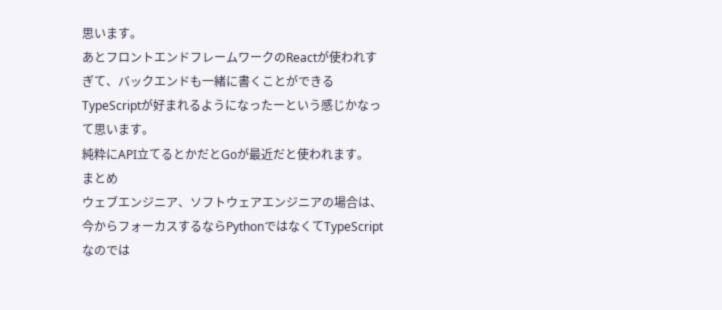思います。
あとフロントエンドフレームワークのReactが使われすぎて、バックエンドも一緒に書くことができるTypeScriptが好まれるようになったーという感じかなって思います。
純粋にAPI立てるとかだとGoが最近だと使われます。
まとめ
ウェブエンジニア、ソフトウェアエンジニアの場合は、今からフォーカスするならPythonではなくてTypeScriptなのでは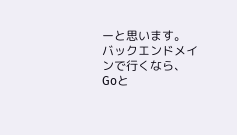ーと思います。
バックエンドメインで行くなら、Goと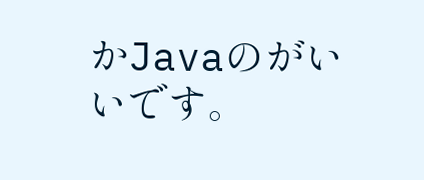かJavaのがいいです。